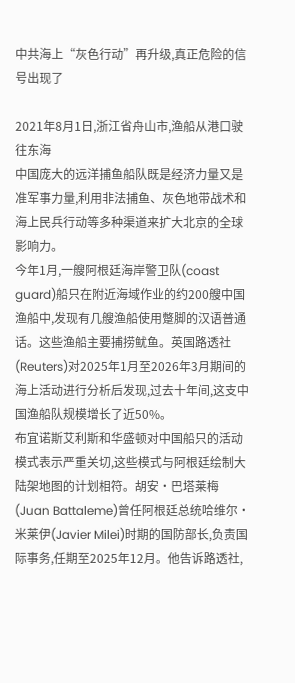中共海上“灰色行动”再升级,真正危险的信号出现了

2021年8月1日,浙江省舟山市,渔船从港口驶往东海
中国庞大的远洋捕鱼船队既是经济力量又是准军事力量,利用非法捕鱼、灰色地带战术和海上民兵行动等多种渠道来扩大北京的全球影响力。
今年1月,一艘阿根廷海岸警卫队(coast guard)船只在附近海域作业的约200艘中国渔船中,发现有几艘渔船使用蹩脚的汉语普通话。这些渔船主要捕捞鱿鱼。英国路透社(Reuters)对2025年1月至2026年3月期间的海上活动进行分析后发现,过去十年间,这支中国渔船队规模增长了近50%。
布宜诺斯艾利斯和华盛顿对中国船只的活动模式表示严重关切,这些模式与阿根廷绘制大陆架地图的计划相符。胡安‧巴塔莱梅(Juan Battaleme)曾任阿根廷总统哈维尔‧米莱伊(Javier Milei)时期的国防部长,负责国际事务,任期至2025年12月。他告诉路透社,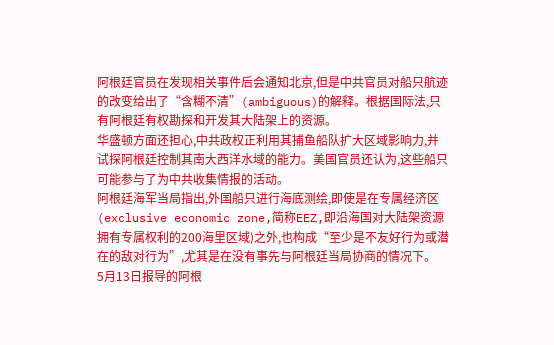阿根廷官员在发现相关事件后会通知北京,但是中共官员对船只航迹的改变给出了“含糊不清”(ambiguous)的解释。根据国际法,只有阿根廷有权勘探和开发其大陆架上的资源。
华盛顿方面还担心,中共政权正利用其捕鱼船队扩大区域影响力,并试探阿根廷控制其南大西洋水域的能力。美国官员还认为,这些船只可能参与了为中共收集情报的活动。
阿根廷海军当局指出,外国船只进行海底测绘,即使是在专属经济区(exclusive economic zone,简称EEZ,即沿海国对大陆架资源拥有专属权利的200海里区域)之外,也构成“至少是不友好行为或潜在的敌对行为”,尤其是在没有事先与阿根廷当局协商的情况下。
5月13日报导的阿根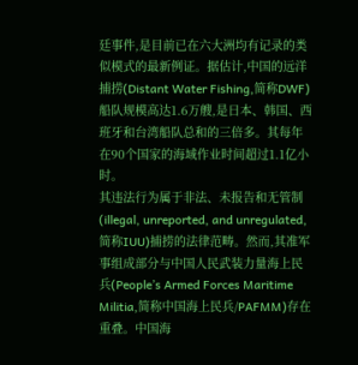廷事件,是目前已在六大洲均有记录的类似模式的最新例证。据估计,中国的远洋捕捞(Distant Water Fishing,简称DWF)船队规模高达1.6万艘,是日本、韩国、西班牙和台湾船队总和的三倍多。其每年在90个国家的海域作业时间超过1.1亿小时。
其违法行为属于非法、未报告和无管制(illegal, unreported, and unregulated,简称IUU)捕捞的法律范畴。然而,其准军事组成部分与中国人民武装力量海上民兵(People’s Armed Forces Maritime Militia,简称中国海上民兵/PAFMM)存在重叠。中国海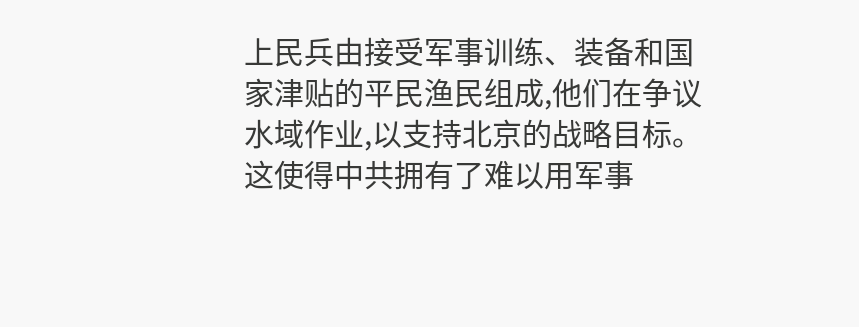上民兵由接受军事训练、装备和国家津贴的平民渔民组成,他们在争议水域作业,以支持北京的战略目标。
这使得中共拥有了难以用军事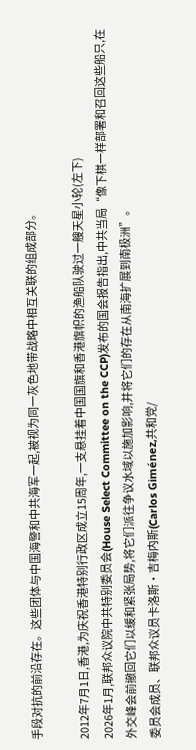手段对抗的前沿存在。这些团体与中国海警和中共海军一起,被视为同一灰色地带战略中相互关联的组成部分。

2012年7月1日,香港,为庆祝香港特别行政区成立15周年,一支悬挂着中国国旗和香港旗帜的渔船队驶过一艘天星小轮(左下)
2026年1月,联邦众议院中共特别委员会(House Select Committee on the CCP)发布的国会报告指出,中共当局“像下棋一样部署和召回这些船只,在外交峰会前撤回它们以缓和紧张局势,将它们派往争议水域以施加影响,并将它们的存在从南海扩展到南极洲”。
委员会成员、联邦众议员卡洛斯‧吉梅内斯(Carlos Giménez,共和党/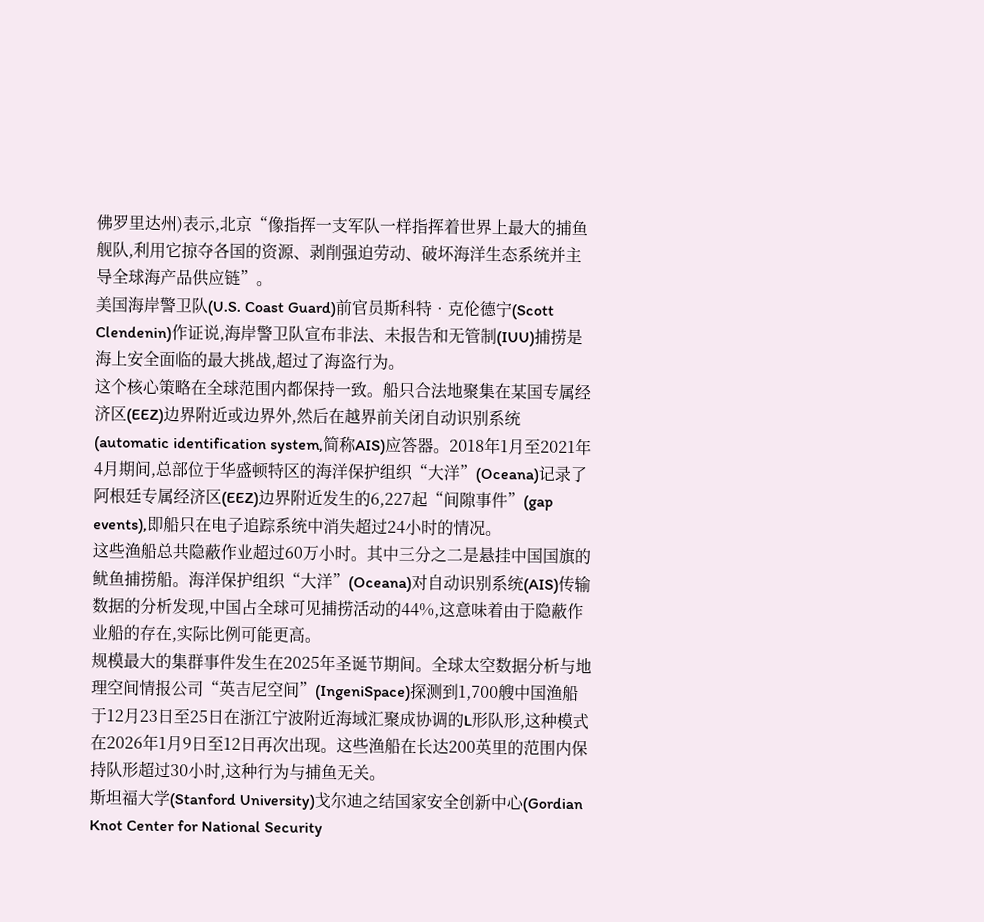佛罗里达州)表示,北京“像指挥一支军队一样指挥着世界上最大的捕鱼舰队,利用它掠夺各国的资源、剥削强迫劳动、破坏海洋生态系统并主导全球海产品供应链”。
美国海岸警卫队(U.S. Coast Guard)前官员斯科特‧克伦德宁(Scott Clendenin)作证说,海岸警卫队宣布非法、未报告和无管制(IUU)捕捞是海上安全面临的最大挑战,超过了海盗行为。
这个核心策略在全球范围内都保持一致。船只合法地聚集在某国专属经济区(EEZ)边界附近或边界外,然后在越界前关闭自动识别系统(automatic identification system,简称AIS)应答器。2018年1月至2021年4月期间,总部位于华盛顿特区的海洋保护组织“大洋”(Oceana)记录了阿根廷专属经济区(EEZ)边界附近发生的6,227起“间隙事件”(gap events),即船只在电子追踪系统中消失超过24小时的情况。
这些渔船总共隐蔽作业超过60万小时。其中三分之二是悬挂中国国旗的鱿鱼捕捞船。海洋保护组织“大洋”(Oceana)对自动识别系统(AIS)传输数据的分析发现,中国占全球可见捕捞活动的44%,这意味着由于隐蔽作业船的存在,实际比例可能更高。
规模最大的集群事件发生在2025年圣诞节期间。全球太空数据分析与地理空间情报公司“英吉尼空间”(IngeniSpace)探测到1,700艘中国渔船于12月23日至25日在浙江宁波附近海域汇聚成协调的L形队形,这种模式在2026年1月9日至12日再次出现。这些渔船在长达200英里的范围内保持队形超过30小时,这种行为与捕鱼无关。
斯坦福大学(Stanford University)戈尔迪之结国家安全创新中心(Gordian Knot Center for National Security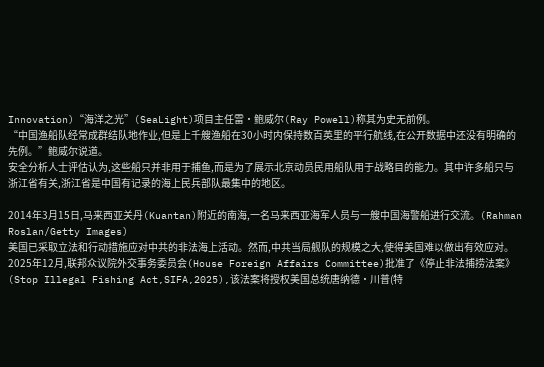Innovation)“海洋之光”(SeaLight)项目主任雷‧鲍威尔(Ray Powell)称其为史无前例。
“中国渔船队经常成群结队地作业,但是上千艘渔船在30小时内保持数百英里的平行航线,在公开数据中还没有明确的先例。”鲍威尔说道。
安全分析人士评估认为,这些船只并非用于捕鱼,而是为了展示北京动员民用船队用于战略目的能力。其中许多船只与浙江省有关,浙江省是中国有记录的海上民兵部队最集中的地区。

2014年3月15日,马来西亚关丹(Kuantan)附近的南海,一名马来西亚海军人员与一艘中国海警船进行交流。(Rahman Roslan/Getty Images)
美国已采取立法和行动措施应对中共的非法海上活动。然而,中共当局舰队的规模之大,使得美国难以做出有效应对。
2025年12月,联邦众议院外交事务委员会(House Foreign Affairs Committee)批准了《停止非法捕捞法案》(Stop Illegal Fishing Act,SIFA,2025),该法案将授权美国总统唐纳德‧川普(特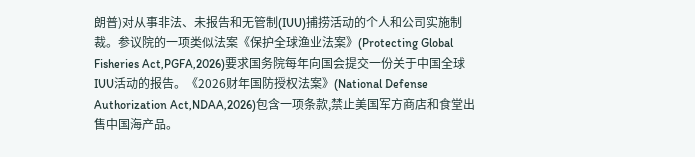朗普)对从事非法、未报告和无管制(IUU)捕捞活动的个人和公司实施制裁。参议院的一项类似法案《保护全球渔业法案》(Protecting Global Fisheries Act,PGFA,2026)要求国务院每年向国会提交一份关于中国全球IUU活动的报告。《2026财年国防授权法案》(National Defense Authorization Act,NDAA,2026)包含一项条款,禁止美国军方商店和食堂出售中国海产品。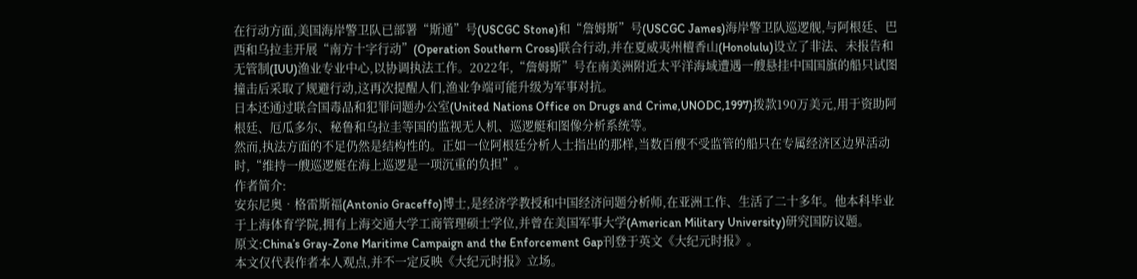在行动方面,美国海岸警卫队已部署“斯通”号(USCGC Stone)和“詹姆斯”号(USCGC James)海岸警卫队巡逻舰,与阿根廷、巴西和乌拉圭开展“南方十字行动”(Operation Southern Cross)联合行动,并在夏威夷州檀香山(Honolulu)设立了非法、未报告和无管制(IUU)渔业专业中心,以协调执法工作。2022年,“詹姆斯”号在南美洲附近太平洋海域遭遇一艘悬挂中国国旗的船只试图撞击后采取了规避行动,这再次提醒人们,渔业争端可能升级为军事对抗。
日本还通过联合国毒品和犯罪问题办公室(United Nations Office on Drugs and Crime,UNODC,1997)拨款190万美元,用于资助阿根廷、厄瓜多尔、秘鲁和乌拉圭等国的监视无人机、巡逻艇和图像分析系统等。
然而,执法方面的不足仍然是结构性的。正如一位阿根廷分析人士指出的那样,当数百艘不受监管的船只在专属经济区边界活动时,“维持一艘巡逻艇在海上巡逻是一项沉重的负担”。
作者简介:
安东尼奥‧格雷斯福(Antonio Graceffo)博士,是经济学教授和中国经济问题分析师,在亚洲工作、生活了二十多年。他本科毕业于上海体育学院,拥有上海交通大学工商管理硕士学位,并曾在美国军事大学(American Military University)研究国防议题。
原文:China’s Gray-Zone Maritime Campaign and the Enforcement Gap刊登于英文《大纪元时报》。
本文仅代表作者本人观点,并不一定反映《大纪元时报》立场。